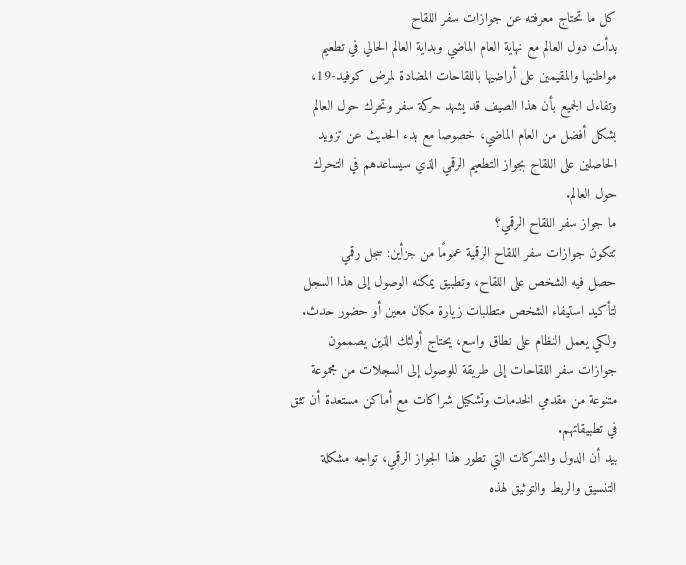كل ما تحتاج معرفته عن جوازات سفر اللقاح
بدأت دول العالم مع نهاية العام الماضي وبداية العالم الحالي في تطعيم
مواطنيها والمقيمين على أراضيها باللقاحات المضادة لمرض كوفيد-19،
وتفاءل الجميع بأن هذا الصيف قد يشهد حركة سفر وتحرك حول العالم
بشكل أفضل من العام الماضي، خصوصا مع بدء الحديث عن تزويد
الحاصلين على اللقاح بجواز التطعيم الرقمي الذي سيساعدهم في التحرك
حول العالم.
ما جواز سفر اللقاح الرقمي؟
تتكون جوازات سفر اللقاح الرقمية عمومًا من جزأين: سجل رقمي
حصل فيه الشخص على اللقاح، وتطبيق يمكنه الوصول إلى هذا السجل
لتأكيد استيفاء الشخص متطلبات زيارة مكان معين أو حضور حدث.
ولكي يعمل النظام على نطاق واسع، يحتاج أولئك الذين يصممون
جوازات سفر اللقاحات إلى طريقة للوصول إلى السجلات من مجموعة
متنوعة من مقدمي الخدمات وتشكيل شراكات مع أماكن مستعدة أن تثق
في تطبيقاتهم.
بيد أن الدول والشركات التي تطور هذا الجواز الرقمي، تواجه مشكلة
التنسيق والربط والتوثيق لهذه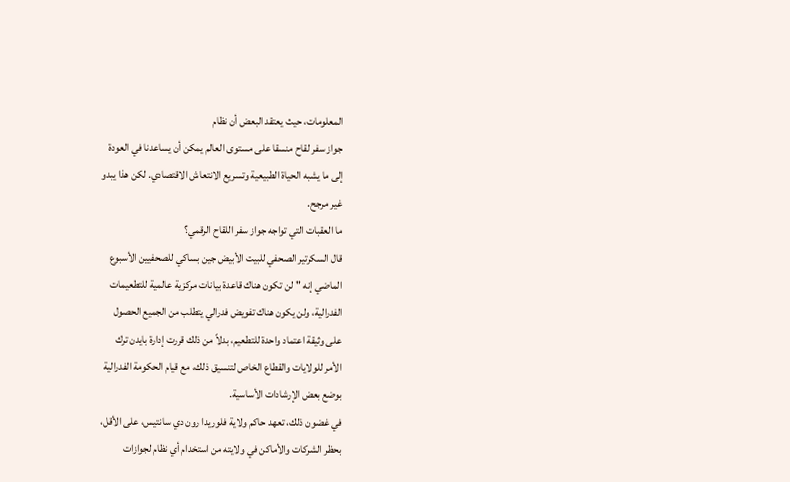المعلومات، حيث يعتقد البعض أن نظام
جواز سفر لقاح منسقا على مستوى العالم يمكن أن يساعدنا في العودة
إلى ما يشبه الحياة الطبيعية وتسريع الانتعاش الاقتصادي. لكن هذا يبدو
غير مرجح.
ما العقبات التي تواجه جواز سفر اللقاح الرقمي؟
قال السكرتير الصحفي للبيت الأبيض جين بساكي للصحفيين الأسبوع
الماضي إنه "لن تكون هناك قاعدة بيانات مركزية عالمية للتطعيمات
الفدرالية، ولن يكون هناك تفويض فدرالي يتطلب من الجميع الحصول
على وثيقة اعتماد واحدة للتطعيم، بدلاً من ذلك قررت إدارة بايدن ترك
الأمر للولايات والقطاع الخاص لتنسيق ذلك، مع قيام الحكومة الفدرالية
بوضع بعض الإرشادات الأساسية.
في غضون ذلك، تعهد حاكم ولاية فلوريدا رون دي سانتيس، على الأقل،
بحظر الشركات والأماكن في ولايته من استخدام أي نظام لجوازات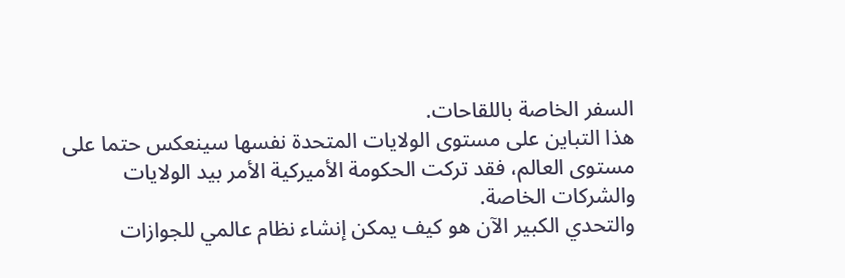السفر الخاصة باللقاحات.
هذا التباين على مستوى الولايات المتحدة نفسها سينعكس حتما على
مستوى العالم، فقد تركت الحكومة الأميركية الأمر بيد الولايات
والشركات الخاصة.
والتحدي الكبير الآن هو كيف يمكن إنشاء نظام عالمي للجوازات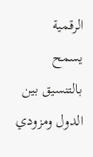الرقمية
يسمح بالتنسيق بين الدول ومزودي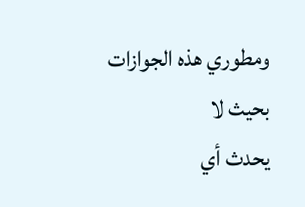ومطوري هذه الجوازات بحيث لا
يحدث أي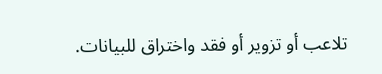تلاعب أو تزوير أو فقد واختراق للبيانات.